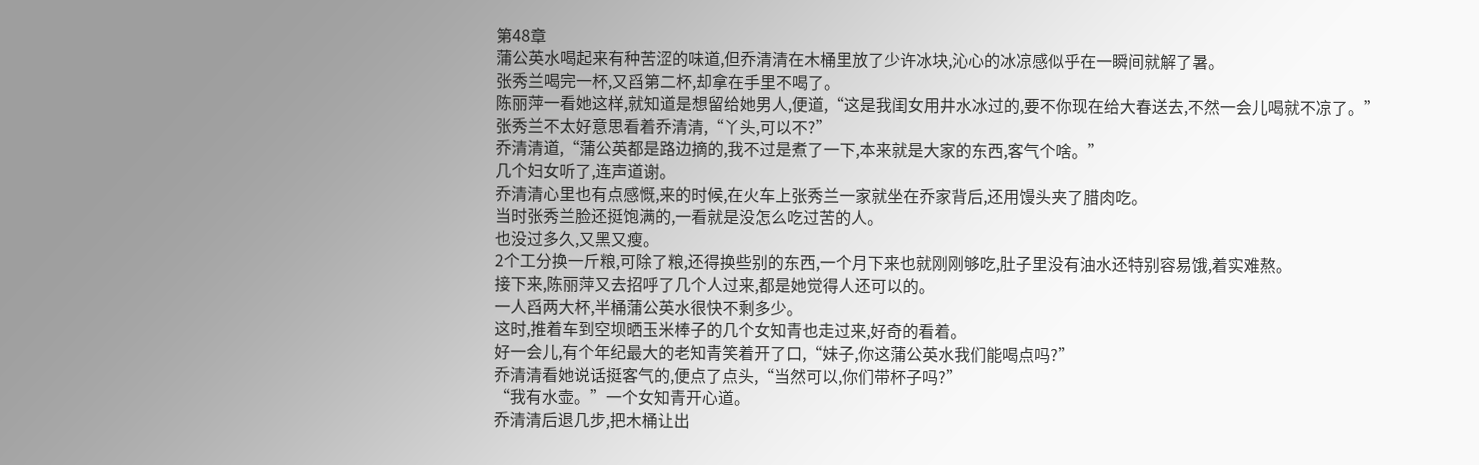第48章
蒲公英水喝起来有种苦涩的味道,但乔清清在木桶里放了少许冰块,沁心的冰凉感似乎在一瞬间就解了暑。
张秀兰喝完一杯,又舀第二杯,却拿在手里不喝了。
陈丽萍一看她这样,就知道是想留给她男人,便道,“这是我闺女用井水冰过的,要不你现在给大春送去,不然一会儿喝就不凉了。”
张秀兰不太好意思看着乔清清,“丫头,可以不?”
乔清清道,“蒲公英都是路边摘的,我不过是煮了一下,本来就是大家的东西,客气个啥。”
几个妇女听了,连声道谢。
乔清清心里也有点感慨,来的时候,在火车上张秀兰一家就坐在乔家背后,还用馒头夹了腊肉吃。
当时张秀兰脸还挺饱满的,一看就是没怎么吃过苦的人。
也没过多久,又黑又瘦。
2个工分换一斤粮,可除了粮,还得换些别的东西,一个月下来也就刚刚够吃,肚子里没有油水还特别容易饿,着实难熬。
接下来,陈丽萍又去招呼了几个人过来,都是她觉得人还可以的。
一人舀两大杯,半桶蒲公英水很快不剩多少。
这时,推着车到空坝晒玉米棒子的几个女知青也走过来,好奇的看着。
好一会儿,有个年纪最大的老知青笑着开了口,“妹子,你这蒲公英水我们能喝点吗?”
乔清清看她说话挺客气的,便点了点头,“当然可以,你们带杯子吗?”
“我有水壶。”一个女知青开心道。
乔清清后退几步,把木桶让出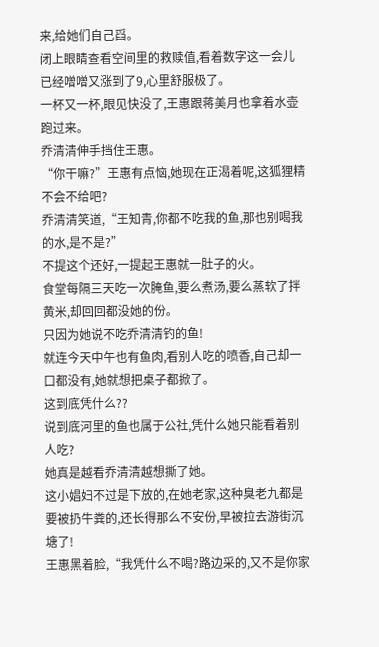来,给她们自己舀。
闭上眼睛查看空间里的救赎值,看着数字这一会儿已经噌噌又涨到了9,心里舒服极了。
一杯又一杯,眼见快没了,王惠跟蒋美月也拿着水壶跑过来。
乔清清伸手挡住王惠。
“你干嘛?”王惠有点恼,她现在正渴着呢,这狐狸精不会不给吧?
乔清清笑道,“王知青,你都不吃我的鱼,那也别喝我的水,是不是?”
不提这个还好,一提起王惠就一肚子的火。
食堂每隔三天吃一次腌鱼,要么煮汤,要么蒸软了拌黄米,却回回都没她的份。
只因为她说不吃乔清清钓的鱼!
就连今天中午也有鱼肉,看别人吃的喷香,自己却一口都没有,她就想把桌子都掀了。
这到底凭什么??
说到底河里的鱼也属于公社,凭什么她只能看着别人吃?
她真是越看乔清清越想撕了她。
这小娼妇不过是下放的,在她老家,这种臭老九都是要被扔牛粪的,还长得那么不安份,早被拉去游街沉塘了!
王惠黑着脸,“我凭什么不喝?路边采的,又不是你家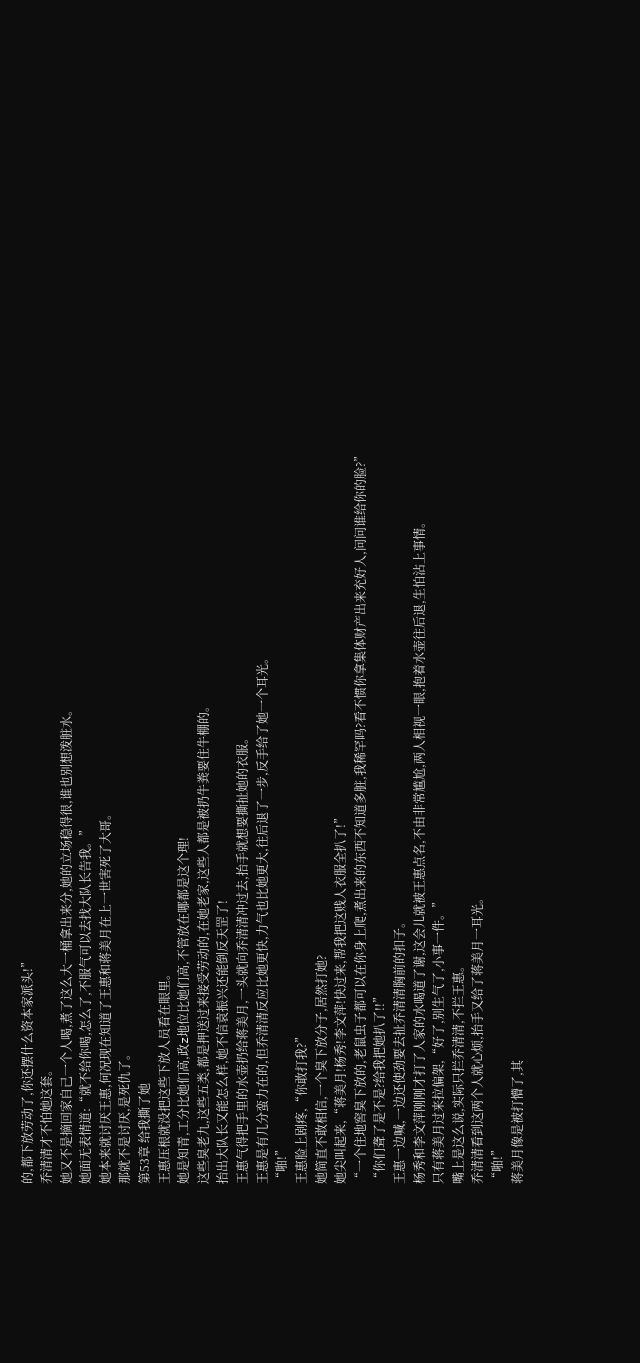的,都下放劳动了,你还摆什么资本家派头!”
乔清清才不怕她这套。
她又不是摘回家自己一个人喝,煮了这么大一桶拿出来分,她的立场稳得很,谁也别想泼脏水。
她面无表情道:“就不给你喝,怎么了,不服气可以去找大队长告我。”
她本来就讨厌王惠,何况现在知道了王惠和蒋美月在上一世害死了大哥。
那就不是讨厌,是死仇了。
第53章 给我撕了她
王惠压根就没把这些下放人员看在眼里。
她是知青,工分比她们高,政z地位比她们高,不管放在哪都是这个理!
这些臭老九,这些五类,都是押送过来接受劳动的,在她老家,这些人都是被扔牛粪要住牛棚的。
抬出大队长又能怎么样,她不信袁振兴还能倒反天罡了!
王惠气得把手里的水壶扔给蒋美月,一头就向乔清清冲过去,抬手就想要撕扯她的衣服。
王惠是有几分蛮力在的,但乔清清反应比她更快,力气也比她更大,往后退了一步,反手给了她一个耳光。
“啪!”
王惠脸上剧疼,“你敢打我?”
她简直不敢相信,一个臭下放分子,居然打她?
她尖叫起来,“蒋美月!杨秀!李文萍!快过来,帮我把这贱人衣服全扒了!”
“一个住地窖臭下放的,老鼠虫子都可以在你身上爬,煮出来的东西不知道多脏,我稀罕吗?看不惯你拿集体财产出来充好人,问问谁给你的脸?”
“你们聋了是不是?给我把她扒了!!”
王惠一边喊,一边还使劲要去扯乔清清胸前的扣子。
杨秀和李文萍刚刚才打了人家的水喝道了谢,这会儿就被王惠点名,不由非常尴尬,两人相视一眼,抱着水壶往后退,生怕沾上事情。
只有蒋美月过来拉偏架,“好了,别生气了,小事一件。”
嘴上是这么说,实际只拦乔清清,不拦王惠。
乔清清看到这两个人就心烦,抬手又给了蒋美月一耳光。
“啪!”
蒋美月像是被打懵了,其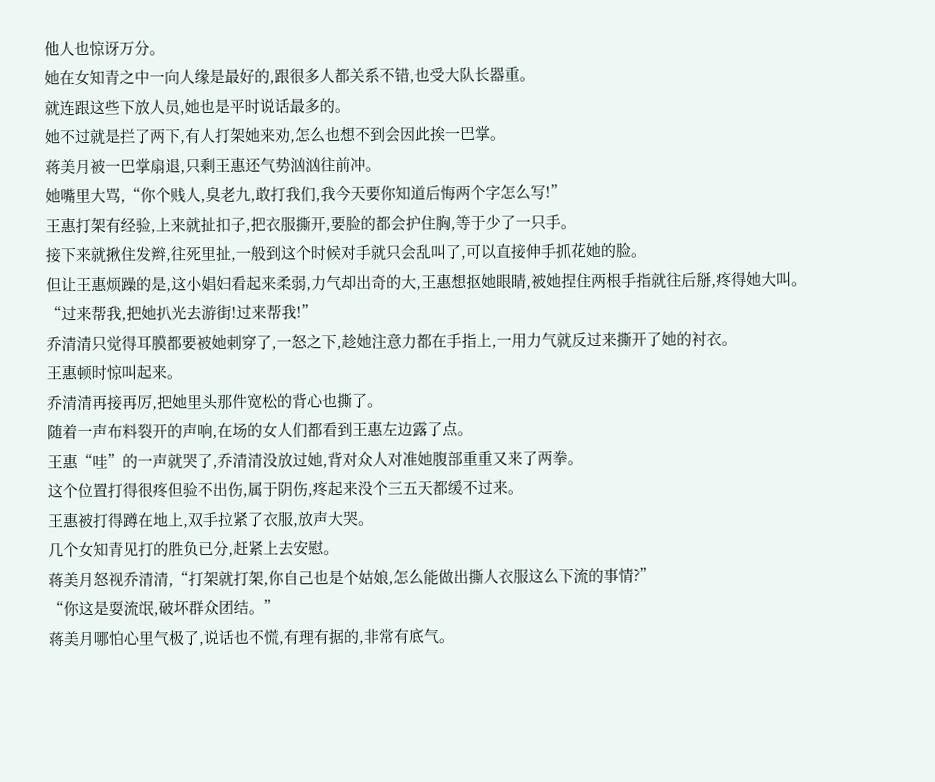他人也惊讶万分。
她在女知青之中一向人缘是最好的,跟很多人都关系不错,也受大队长器重。
就连跟这些下放人员,她也是平时说话最多的。
她不过就是拦了两下,有人打架她来劝,怎么也想不到会因此挨一巴掌。
蒋美月被一巴掌扇退,只剩王惠还气势汹汹往前冲。
她嘴里大骂,“你个贱人,臭老九,敢打我们,我今天要你知道后悔两个字怎么写!”
王惠打架有经验,上来就扯扣子,把衣服撕开,要脸的都会护住胸,等于少了一只手。
接下来就揪住发辫,往死里扯,一般到这个时候对手就只会乱叫了,可以直接伸手抓花她的脸。
但让王惠烦躁的是,这小娼妇看起来柔弱,力气却出奇的大,王惠想抠她眼睛,被她捏住两根手指就往后掰,疼得她大叫。
“过来帮我,把她扒光去游街!过来帮我!”
乔清清只觉得耳膜都要被她刺穿了,一怒之下,趁她注意力都在手指上,一用力气就反过来撕开了她的衬衣。
王惠顿时惊叫起来。
乔清清再接再厉,把她里头那件宽松的背心也撕了。
随着一声布料裂开的声响,在场的女人们都看到王惠左边露了点。
王惠“哇”的一声就哭了,乔清清没放过她,背对众人对准她腹部重重又来了两拳。
这个位置打得很疼但验不出伤,属于阴伤,疼起来没个三五天都缓不过来。
王惠被打得蹲在地上,双手拉紧了衣服,放声大哭。
几个女知青见打的胜负已分,赶紧上去安慰。
蒋美月怒视乔清清,“打架就打架,你自己也是个姑娘,怎么能做出撕人衣服这么下流的事情?”
“你这是耍流氓,破坏群众团结。”
蒋美月哪怕心里气极了,说话也不慌,有理有据的,非常有底气。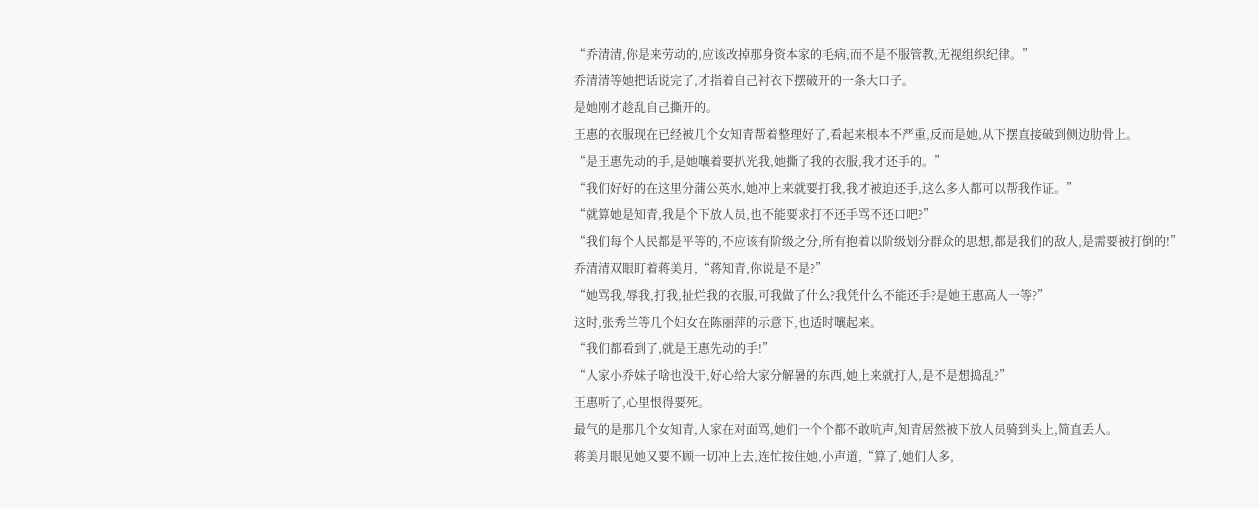“乔清清,你是来劳动的,应该改掉那身资本家的毛病,而不是不服管教,无视组织纪律。”
乔清清等她把话说完了,才指着自己衬衣下摆破开的一条大口子。
是她刚才趁乱自己撕开的。
王惠的衣服现在已经被几个女知青帮着整理好了,看起来根本不严重,反而是她,从下摆直接破到侧边肋骨上。
“是王惠先动的手,是她嚷着要扒光我,她撕了我的衣服,我才还手的。”
“我们好好的在这里分蒲公英水,她冲上来就要打我,我才被迫还手,这么多人都可以帮我作证。”
“就算她是知青,我是个下放人员,也不能要求打不还手骂不还口吧?”
“我们每个人民都是平等的,不应该有阶级之分,所有抱着以阶级划分群众的思想,都是我们的敌人,是需要被打倒的!”
乔清清双眼盯着蒋美月,“蒋知青,你说是不是?”
“她骂我,辱我,打我,扯烂我的衣服,可我做了什么?我凭什么不能还手?是她王惠高人一等?”
这时,张秀兰等几个妇女在陈丽萍的示意下,也适时嚷起来。
“我们都看到了,就是王惠先动的手!”
“人家小乔妹子啥也没干,好心给大家分解暑的东西,她上来就打人,是不是想捣乱?”
王惠听了,心里恨得要死。
最气的是那几个女知青,人家在对面骂,她们一个个都不敢吭声,知青居然被下放人员骑到头上,简直丢人。
蒋美月眼见她又要不顾一切冲上去,连忙按住她,小声道,“算了,她们人多,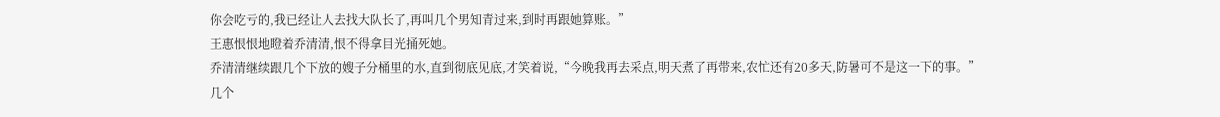你会吃亏的,我已经让人去找大队长了,再叫几个男知青过来,到时再跟她算账。”
王惠恨恨地瞪着乔清清,恨不得拿目光捅死她。
乔清清继续跟几个下放的嫂子分桶里的水,直到彻底见底,才笑着说,“今晚我再去采点,明天煮了再带来,农忙还有20多天,防暑可不是这一下的事。”
几个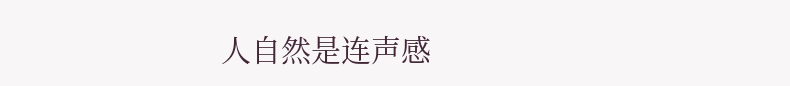人自然是连声感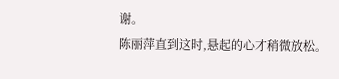谢。
陈丽萍直到这时,悬起的心才稍微放松。